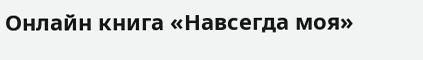Онлайн книга «Навсегда моя»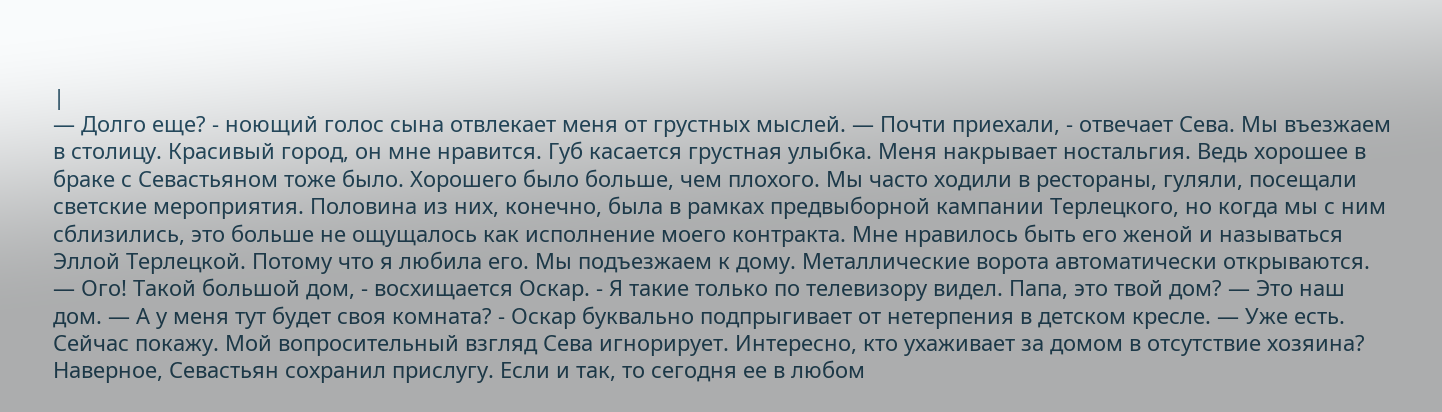|
— Долго еще? - ноющий голос сына отвлекает меня от грустных мыслей. — Почти приехали, - отвечает Сева. Мы въезжаем в столицу. Красивый город, он мне нравится. Губ касается грустная улыбка. Меня накрывает ностальгия. Ведь хорошее в браке с Севастьяном тоже было. Хорошего было больше, чем плохого. Мы часто ходили в рестораны, гуляли, посещали светские мероприятия. Половина из них, конечно, была в рамках предвыборной кампании Терлецкого, но когда мы с ним сблизились, это больше не ощущалось как исполнение моего контракта. Мне нравилось быть его женой и называться Эллой Терлецкой. Потому что я любила его. Мы подъезжаем к дому. Металлические ворота автоматически открываются. — Ого! Такой большой дом, - восхищается Оскар. - Я такие только по телевизору видел. Папа, это твой дом? — Это наш дом. — А у меня тут будет своя комната? - Оскар буквально подпрыгивает от нетерпения в детском кресле. — Уже есть. Сейчас покажу. Мой вопросительный взгляд Сева игнорирует. Интересно, кто ухаживает за домом в отсутствие хозяина? Наверное, Севастьян сохранил прислугу. Если и так, то сегодня ее в любом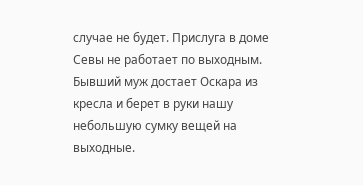случае не будет. Прислуга в доме Севы не работает по выходным. Бывший муж достает Оскара из кресла и берет в руки нашу небольшую сумку вещей на выходные.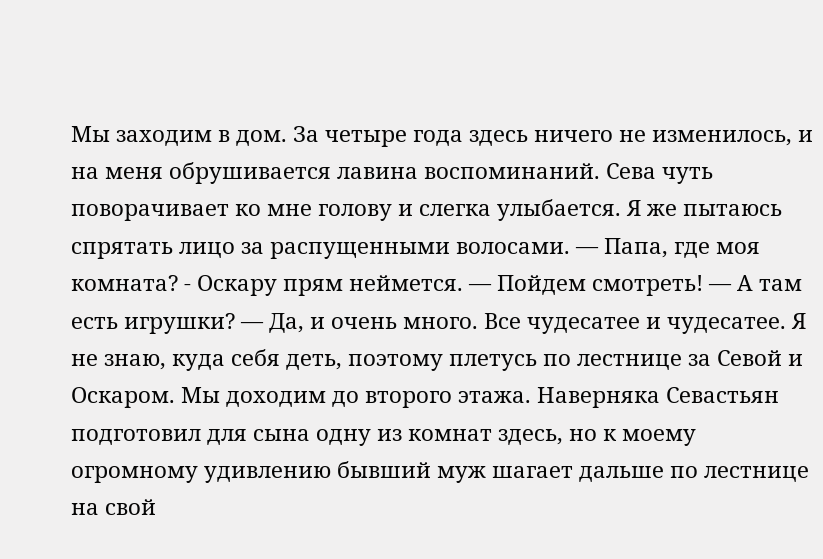Мы заходим в дом. За четыре года здесь ничего не изменилось, и на меня обрушивается лавина воспоминаний. Сева чуть поворачивает ко мне голову и слегка улыбается. Я же пытаюсь спрятать лицо за распущенными волосами. — Папа, где моя комната? - Оскару прям неймется. — Пойдем смотреть! — А там есть игрушки? — Да, и очень много. Все чудесатее и чудесатее. Я не знаю, куда себя деть, поэтому плетусь по лестнице за Севой и Оскаром. Мы доходим до второго этажа. Наверняка Севастьян подготовил для сына одну из комнат здесь, но к моему огромному удивлению бывший муж шагает дальше по лестнице на свой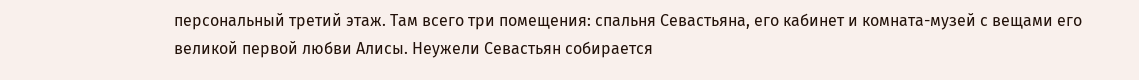персональный третий этаж. Там всего три помещения: спальня Севастьяна, его кабинет и комната-музей с вещами его великой первой любви Алисы. Неужели Севастьян собирается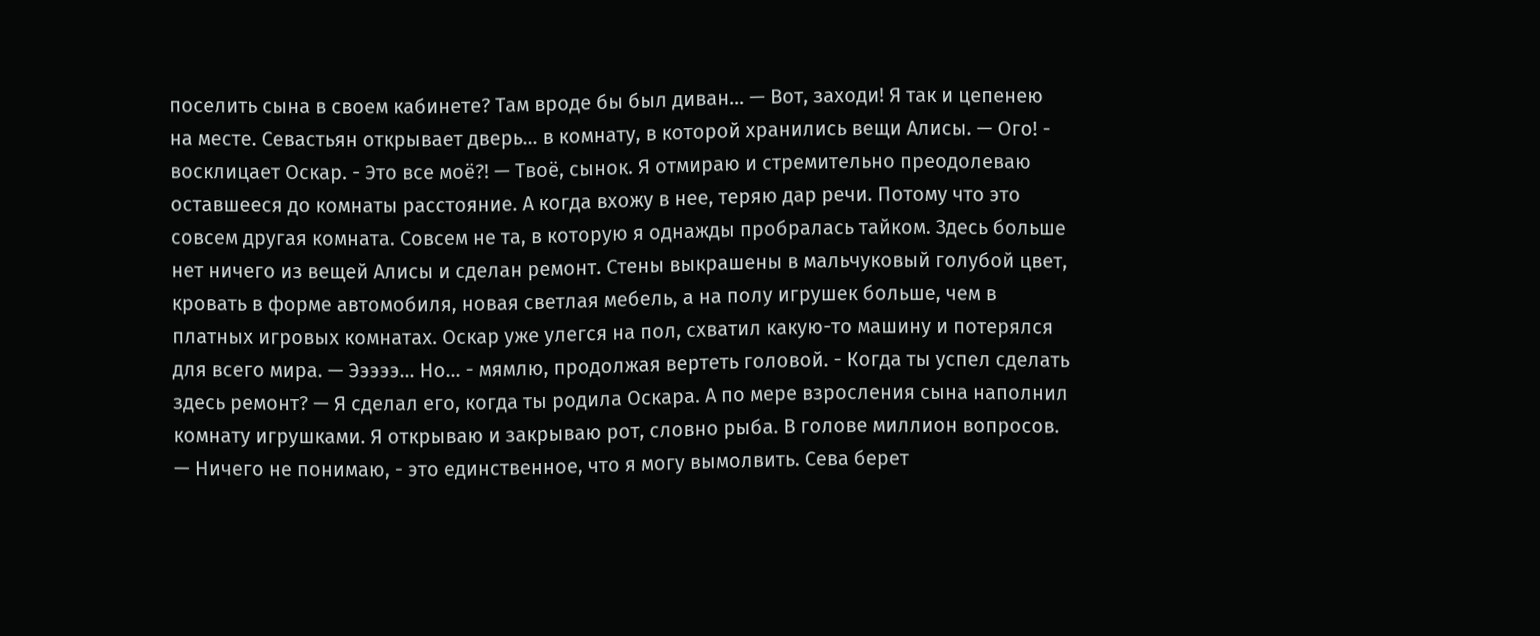поселить сына в своем кабинете? Там вроде бы был диван… — Вот, заходи! Я так и цепенею на месте. Севастьян открывает дверь… в комнату, в которой хранились вещи Алисы. — Ого! - восклицает Оскар. - Это все моё?! — Твоё, сынок. Я отмираю и стремительно преодолеваю оставшееся до комнаты расстояние. А когда вхожу в нее, теряю дар речи. Потому что это совсем другая комната. Совсем не та, в которую я однажды пробралась тайком. Здесь больше нет ничего из вещей Алисы и сделан ремонт. Стены выкрашены в мальчуковый голубой цвет, кровать в форме автомобиля, новая светлая мебель, а на полу игрушек больше, чем в платных игровых комнатах. Оскар уже улегся на пол, схватил какую-то машину и потерялся для всего мира. — Эээээ… Но… - мямлю, продолжая вертеть головой. - Когда ты успел сделать здесь ремонт? — Я сделал его, когда ты родила Оскара. А по мере взросления сына наполнил комнату игрушками. Я открываю и закрываю рот, словно рыба. В голове миллион вопросов. — Ничего не понимаю, - это единственное, что я могу вымолвить. Сева берет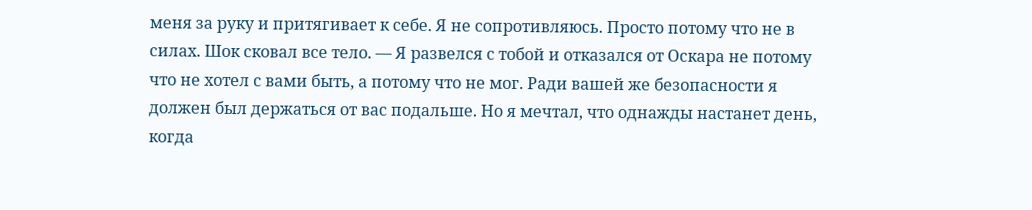меня за руку и притягивает к себе. Я не сопротивляюсь. Просто потому что не в силах. Шок сковал все тело. — Я развелся с тобой и отказался от Оскара не потому что не хотел с вами быть, а потому что не мог. Ради вашей же безопасности я должен был держаться от вас подальше. Но я мечтал, что однажды настанет день, когда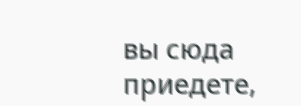вы сюда приедете,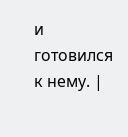и готовился к нему. |